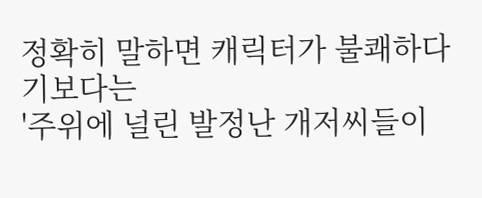정확히 말하면 캐릭터가 불쾌하다기보다는
'주위에 널린 발정난 개저씨들이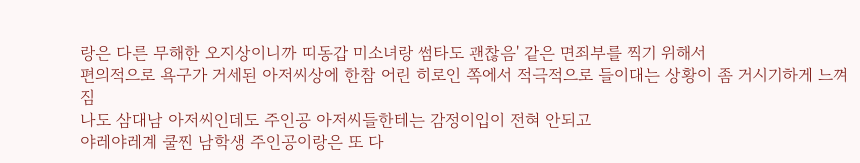랑은 다른 무해한 오지상이니까 띠동갑 미소녀랑 썸타도 괜찮음' 같은 면죄부를 찍기 위해서
편의적으로 욕구가 거세된 아저씨상에 한참 어린 히로인 쪽에서 적극적으로 들이대는 상황이 좀 거시기하게 느껴짐
나도 삼대남 아저씨인데도 주인공 아저씨들한테는 감정이입이 전혀 안되고
야레야레계 쿨찐 남학생 주인공이랑은 또 다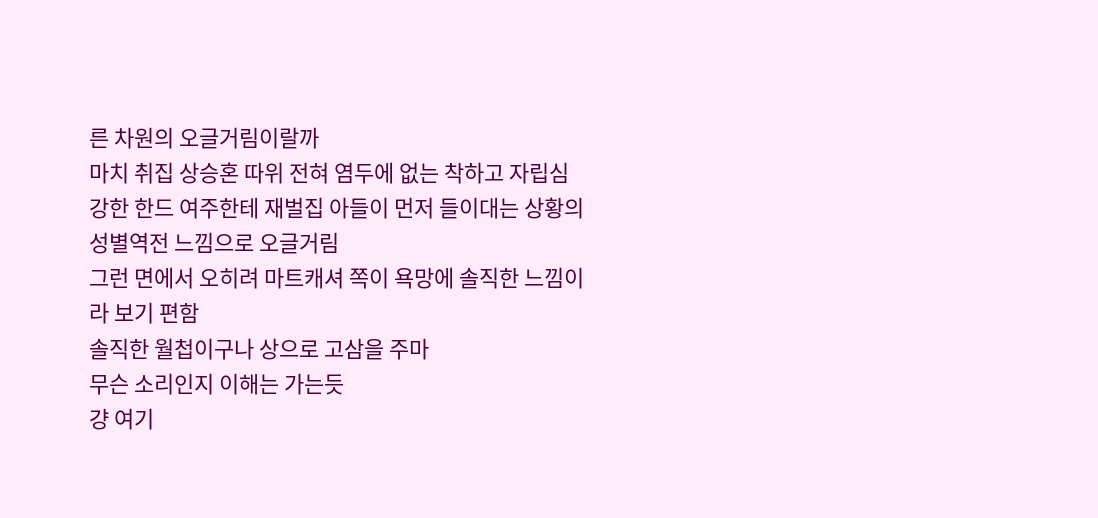른 차원의 오글거림이랄까
마치 취집 상승혼 따위 전혀 염두에 없는 착하고 자립심 강한 한드 여주한테 재벌집 아들이 먼저 들이대는 상황의 성별역전 느낌으로 오글거림
그런 면에서 오히려 마트캐셔 쪽이 욕망에 솔직한 느낌이라 보기 편함
솔직한 월첩이구나 상으로 고삼을 주마
무슨 소리인지 이해는 가는듯
걍 여기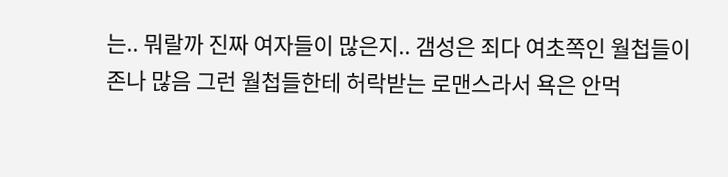는.. 뭐랄까 진짜 여자들이 많은지.. 갬성은 죄다 여초쪽인 월첩들이 존나 많음 그런 월첩들한테 허락받는 로맨스라서 욕은 안먹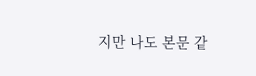지만 나도 본문 같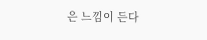은 느낌이 든다